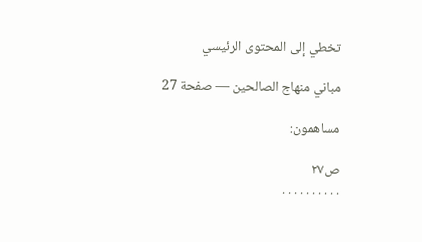تخطي إلى المحتوى الرئيسي

مباني منهاج الصالحين — صفحة 27

مساهمون:

ص٢٧
. . . . . . . . . .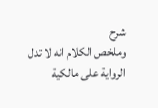شرح
وملخص الكلام انه لا تدل الرواية على مالكية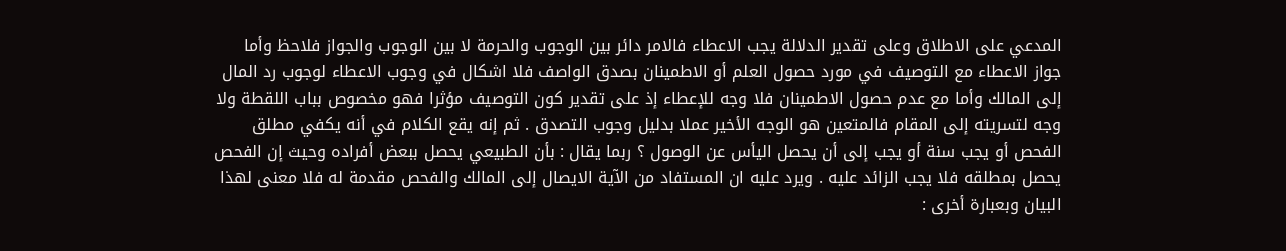المدعي على الاطلاق وعلى تقدير الدلالة يجب الاعطاء فالامر دائر بين الوجوب والحرمة لا بين الوجوب والجواز فلاحظ وأما جواز الاعطاء مع التوصيف في مورد حصول العلم أو الاطمينان بصدق الواصف فلا اشكال في وجوب الاعطاء لوجوب رد المال إلى المالك وأما مع عدم حصول الاطمينان فلا وجه للإعطاء إذ على تقدير كون التوصيف مؤثرا فهو مخصوص بباب اللقطة ولا وجه لتسريته إلى المقام فالمتعين هو الوجه الأخير عملا بدليل وجوب التصدق . ثم إنه يقع الكلام في أنه يكفي مطلق الفحص أو يجب سنة أو يجب إلى أن يحصل اليأس عن الوصول ؟ ربما يقال : بأن الطبيعي يحصل ببعض أفراده وحيث إن الفحص يحصل بمطلقه فلا يجب الزائد عليه . ويرد عليه ان المستفاد من الآية الايصال إلى المالك والفحص مقدمة له فلا معنى لهذا البيان وبعبارة أخرى :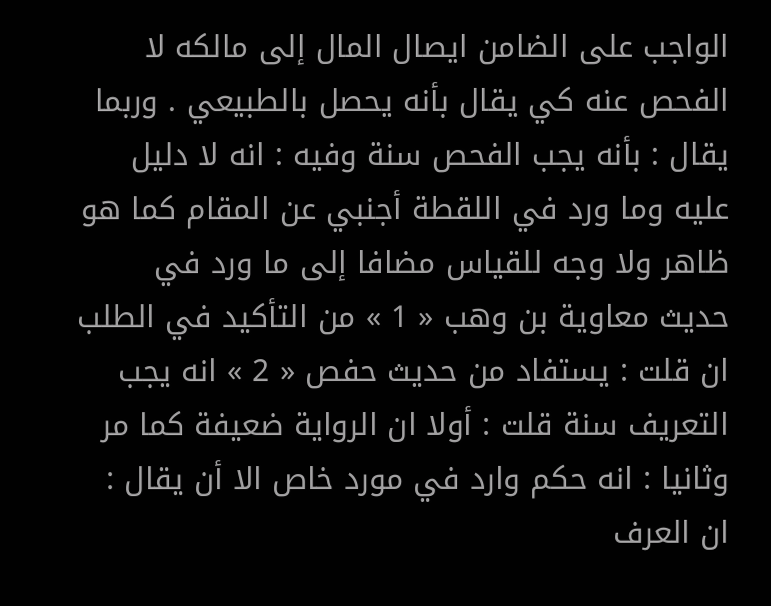الواجب على الضامن ايصال المال إلى مالكه لا الفحص عنه كي يقال بأنه يحصل بالطبيعي . وربما يقال : بأنه يجب الفحص سنة وفيه : انه لا دليل عليه وما ورد في اللقطة أجنبي عن المقام كما هو ظاهر ولا وجه للقياس مضافا إلى ما ورد في حديث معاوية بن وهب « 1 » من التأكيد في الطلب ان قلت : يستفاد من حديث حفص « 2 » انه يجب التعريف سنة قلت : أولا ان الرواية ضعيفة كما مر وثانيا : انه حكم وارد في مورد خاص الا أن يقال : ان العرف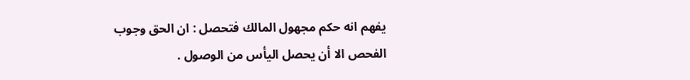يفهم انه حكم مجهول المالك فتحصل : ان الحق وجوب الفحص الا أن يحصل اليأس من الوصول .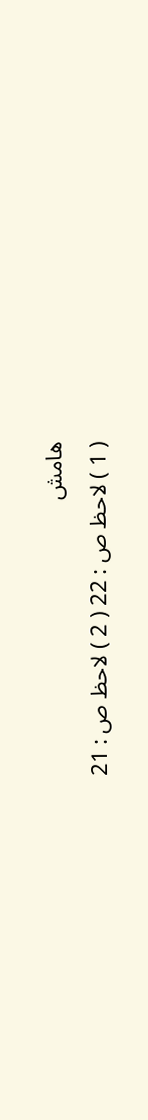هامش
( 1 ) لاحظ ص : 22 ( 2 ) لاحظ ص : 21